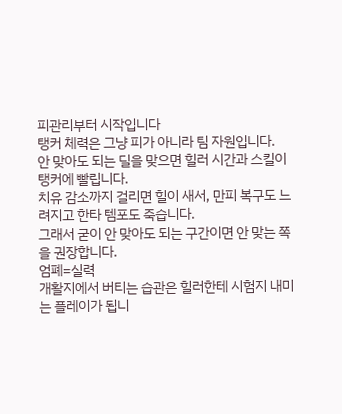피관리부터 시작입니다
탱커 체력은 그냥 피가 아니라 팀 자원입니다.
안 맞아도 되는 딜을 맞으면 힐러 시간과 스킬이 탱커에 빨립니다.
치유 감소까지 걸리면 힐이 새서, 만피 복구도 느려지고 한타 템포도 죽습니다.
그래서 굳이 안 맞아도 되는 구간이면 안 맞는 쪽을 권장합니다.
엄폐=실력
개활지에서 버티는 습관은 힐러한테 시험지 내미는 플레이가 됩니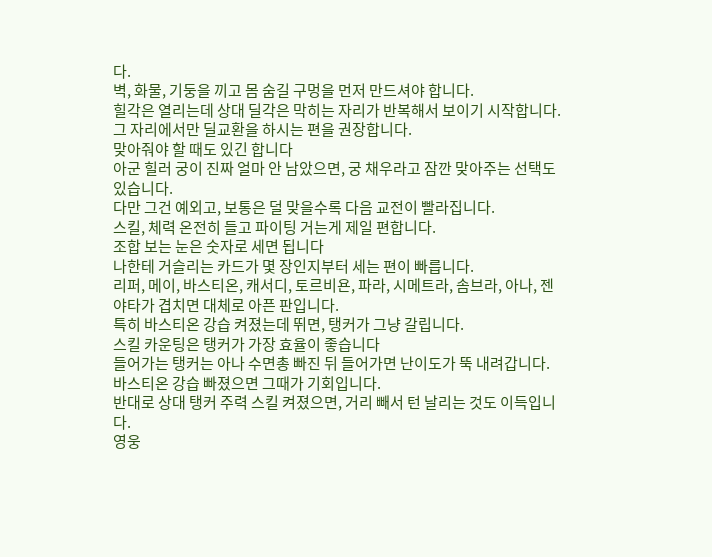다.
벽, 화물, 기둥을 끼고 몸 숨길 구멍을 먼저 만드셔야 합니다.
힐각은 열리는데 상대 딜각은 막히는 자리가 반복해서 보이기 시작합니다.
그 자리에서만 딜교환을 하시는 편을 권장합니다.
맞아줘야 할 때도 있긴 합니다
아군 힐러 궁이 진짜 얼마 안 남았으면, 궁 채우라고 잠깐 맞아주는 선택도 있습니다.
다만 그건 예외고, 보통은 덜 맞을수록 다음 교전이 빨라집니다.
스킬, 체력 온전히 들고 파이팅 거는게 제일 편합니다.
조합 보는 눈은 숫자로 세면 됩니다
나한테 거슬리는 카드가 몇 장인지부터 세는 편이 빠릅니다.
리퍼, 메이, 바스티온, 캐서디, 토르비욘, 파라, 시메트라, 솜브라, 아나, 젠야타가 겹치면 대체로 아픈 판입니다.
특히 바스티온 강습 켜졌는데 뛰면, 탱커가 그냥 갈립니다.
스킬 카운팅은 탱커가 가장 효율이 좋습니다
들어가는 탱커는 아나 수면총 빠진 뒤 들어가면 난이도가 뚝 내려갑니다.
바스티온 강습 빠졌으면 그때가 기회입니다.
반대로 상대 탱커 주력 스킬 켜졌으면, 거리 빼서 턴 날리는 것도 이득입니다.
영웅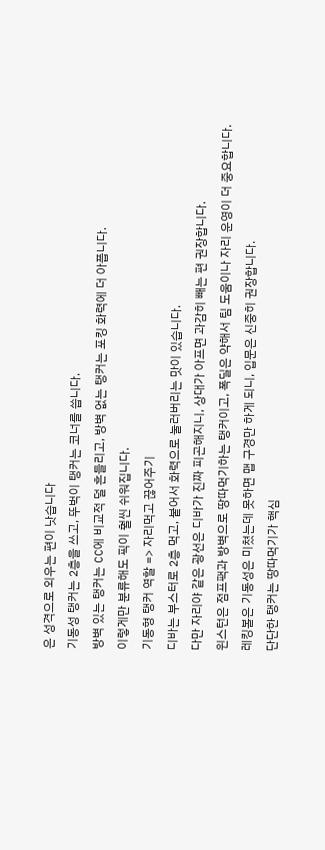은 성격으로 외우는 편이 낫습니다
기동성 탱커는 2층을 쓰고, 뚜벅이 탱커는 코너를 씁니다.
방벽 있는 탱커는 CC에 비교적 덜 흔들리고, 방벽 없는 탱커는 포킹 화력에 더 아픕니다.
이렇게만 분류해도 픽이 훨씬 쉬워집니다.
기동형 탱커 역할 => 자리먹고 끊어주기
디바는 부스터로 2층 먹고, 붙어서 화력으로 눌러버리는 맛이 있습니다.
다만 자리야 같은 광선은 디바가 진짜 피곤해지니, 상대가 아프면 과감히 빼는 편 권장합니다.
윈스턴은 점프팩과 방벽으로 땅따먹기하는 탱커이고, 폭딜은 약해서 팀 도움이나 자리 운영이 더 중요합니다.
레킹볼은 기동성은 미쳤는데 못하면 맵 구경만 하게 되니, 입문은 신중히 권장합니다.
단단한 탱커는 땅따먹기가 핵심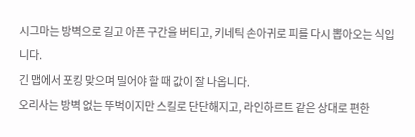시그마는 방벽으로 길고 아픈 구간을 버티고, 키네틱 손아귀로 피를 다시 뽑아오는 식입니다.
긴 맵에서 포킹 맞으며 밀어야 할 때 값이 잘 나옵니다.
오리사는 방벽 없는 뚜벅이지만 스킬로 단단해지고, 라인하르트 같은 상대로 편한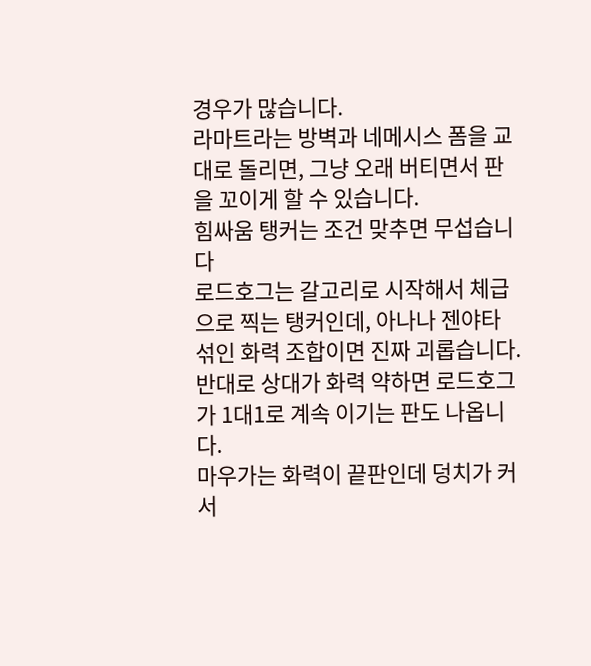경우가 많습니다.
라마트라는 방벽과 네메시스 폼을 교대로 돌리면, 그냥 오래 버티면서 판을 꼬이게 할 수 있습니다.
힘싸움 탱커는 조건 맞추면 무섭습니다
로드호그는 갈고리로 시작해서 체급으로 찍는 탱커인데, 아나나 젠야타 섞인 화력 조합이면 진짜 괴롭습니다.
반대로 상대가 화력 약하면 로드호그가 1대1로 계속 이기는 판도 나옵니다.
마우가는 화력이 끝판인데 덩치가 커서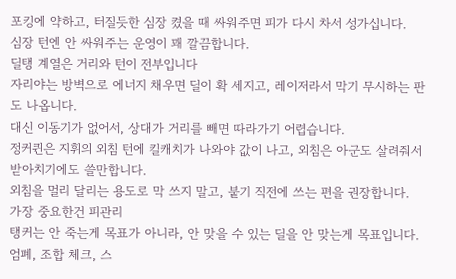포킹에 약하고, 터질듯한 심장 켰을 때 싸워주면 피가 다시 차서 성가십니다.
심장 턴엔 안 싸워주는 운영이 꽤 깔끔합니다.
딜탱 계열은 거리와 턴이 전부입니다
자리야는 방벽으로 에너지 채우면 딜이 확 세지고, 레이저라서 막기 무시하는 판도 나옵니다.
대신 이동기가 없어서, 상대가 거리를 빼면 따라가기 어렵습니다.
정커퀸은 지휘의 외침 턴에 킬캐치가 나와야 값이 나고, 외침은 아군도 살려줘서 받아치기에도 쓸만합니다.
외침을 멀리 달리는 용도로 막 쓰지 말고, 붙기 직전에 쓰는 편을 권장합니다.
가장 중요한건 피관리
탱커는 안 죽는게 목표가 아니라, 안 맞을 수 있는 딜을 안 맞는게 목표입니다.
엄폐, 조합 체크, 스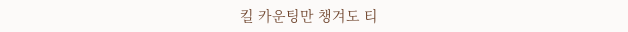킬 카운팅만 챙겨도 티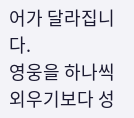어가 달라집니다.
영웅을 하나씩 외우기보다 성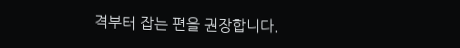격부터 잡는 편을 권장합니다.